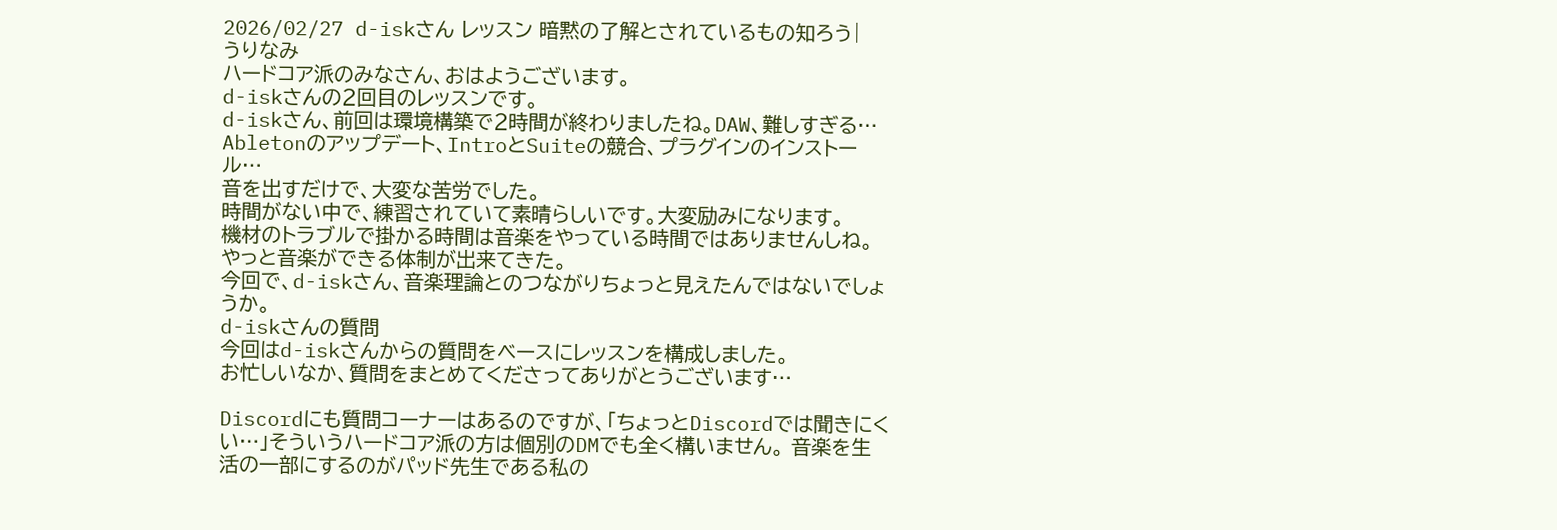2026/02/27 d-iskさん レッスン 暗黙の了解とされているもの知ろう|うりなみ
ハードコア派のみなさん、おはようございます。
d-iskさんの2回目のレッスンです。
d-iskさん、前回は環境構築で2時間が終わりましたね。DAW、難しすぎる…
Abletonのアップデート、IntroとSuiteの競合、プラグインのインストール…
音を出すだけで、大変な苦労でした。
時間がない中で、練習されていて素晴らしいです。大変励みになります。
機材のトラブルで掛かる時間は音楽をやっている時間ではありませんしね。
やっと音楽ができる体制が出来てきた。
今回で、d-iskさん、音楽理論とのつながりちょっと見えたんではないでしょうか。
d-iskさんの質問
今回はd-iskさんからの質問をベースにレッスンを構成しました。
お忙しいなか、質問をまとめてくださってありがとうございます…

Discordにも質問コーナーはあるのですが、「ちょっとDiscordでは聞きにくい…」そういうハードコア派の方は個別のDMでも全く構いません。 音楽を生活の一部にするのがパッド先生である私の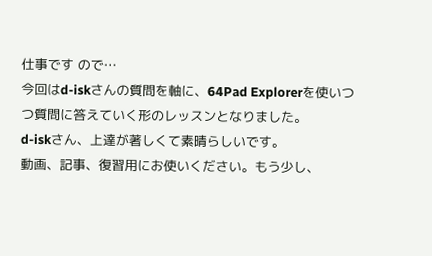仕事です ので…
今回はd-iskさんの質問を軸に、64Pad Explorerを使いつつ質問に答えていく形のレッスンとなりました。
d-iskさん、上達が著しくて素晴らしいです。
動画、記事、復習用にお使いください。もう少し、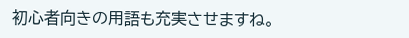初心者向きの用語も充実させますね。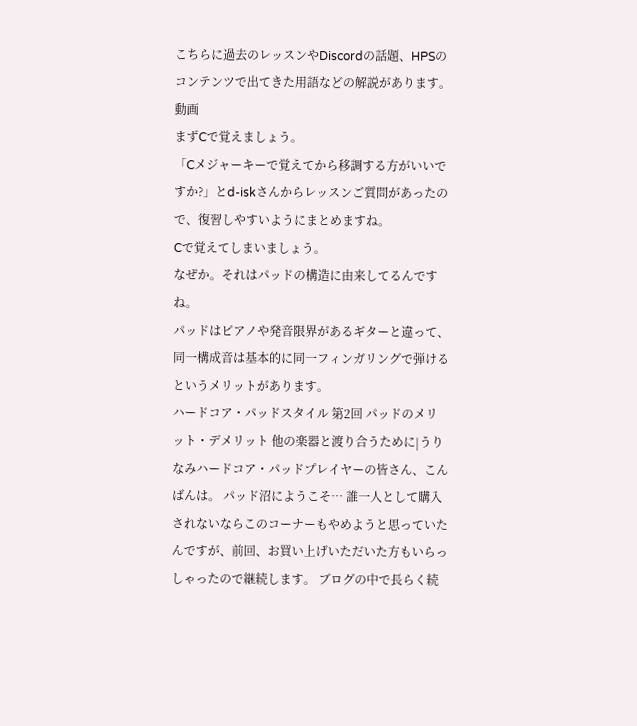こちらに過去のレッスンやDiscordの話題、HPSのコンテンツで出てきた用語などの解説があります。
動画
まずCで覚えましょう。
「Cメジャーキーで覚えてから移調する方がいいですか?」とd-iskさんからレッスンご質問があったので、復習しやすいようにまとめますね。
Cで覚えてしまいましょう。
なぜか。それはパッドの構造に由来してるんですね。
パッドはピアノや発音限界があるギターと違って、同一構成音は基本的に同一フィンガリングで弾けるというメリットがあります。
ハードコア・パッドスタイル 第2回 パッドのメリット・デメリット 他の楽器と渡り合うために|うりなみハードコア・パッドプレイヤーの皆さん、こんばんは。 パッド沼にようこそ… 誰一人として購入されないならこのコーナーもやめようと思っていたんですが、前回、お買い上げいただいた方もいらっしゃったので継続します。 ブログの中で長らく続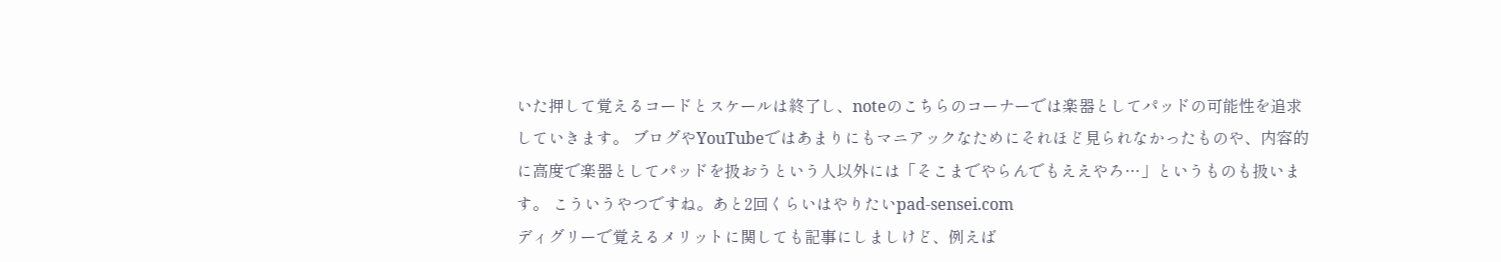いた押して覚えるコードとスケールは終了し、noteのこちらのコーナーでは楽器としてパッドの可能性を追求していきます。 ブログやYouTubeではあまりにもマニアックなためにそれほど見られなかったものや、内容的に高度で楽器としてパッドを扱おうという人以外には「そこまでやらんでもええやろ…」というものも扱います。 こういうやつですね。あと2回くらいはやりたいpad-sensei.com
ディグリーで覚えるメリットに関しても記事にしましけど、例えば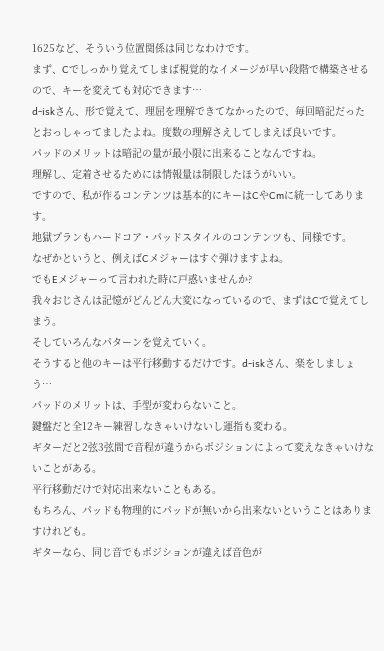1625など、そういう位置関係は同じなわけです。
まず、Cでしっかり覚えてしまば視覚的なイメージが早い段階で構築させるので、キーを変えても対応できます…
d-iskさん、形で覚えて、理屈を理解できてなかったので、毎回暗記だったとおっしゃってましたよね。度数の理解さえしてしまえば良いです。
パッドのメリットは暗記の量が最小限に出来ることなんですね。
理解し、定着させるためには情報量は制限したほうがいい。
ですので、私が作るコンテンツは基本的にキーはCやCmに統一してあります。
地獄プランもハードコア・パッドスタイルのコンテンツも、同様です。
なぜかというと、例えばCメジャーはすぐ弾けますよね。
でもEメジャーって言われた時に戸惑いませんか?
我々おじさんは記憶がどんどん大変になっているので、まずはCで覚えてしまう。
そしていろんなパターンを覚えていく。
そうすると他のキーは平行移動するだけです。d-iskさん、楽をしましょう…
パッドのメリットは、手型が変わらないこと。
鍵盤だと全12キー練習しなきゃいけないし運指も変わる。
ギターだと2弦3弦間で音程が違うからポジションによって変えなきゃいけないことがある。
平行移動だけで対応出来ないこともある。
もちろん、パッドも物理的にパッドが無いから出来ないということはありますけれども。
ギターなら、同じ音でもポジションが違えば音色が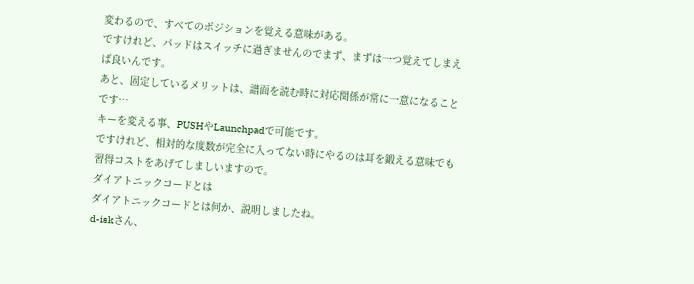変わるので、すべてのポジションを覚える意味がある。
ですけれど、パッドはスイッチに過ぎませんのでまず、まずは一つ覚えてしまえば良いんです。
あと、固定しているメリットは、譜面を読む時に対応関係が常に一意になることです…
キーを変える事、PUSHやLaunchpadで可能です。
ですけれど、相対的な度数が完全に入ってない時にやるのは耳を鍛える意味でも習得コストをあげてしましいますので。
ダイアトニックコードとは
ダイアトニックコードとは何か、説明しましたね。
d-iskさん、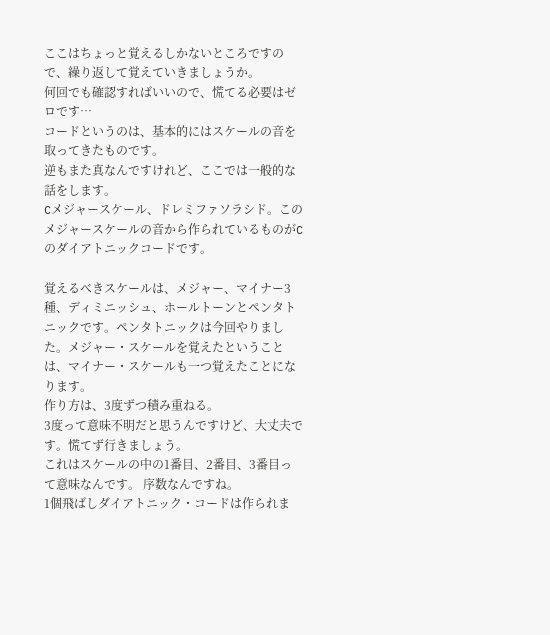ここはちょっと覚えるしかないところですので、繰り返して覚えていきましょうか。
何回でも確認すればいいので、慌てる必要はゼロです…
コードというのは、基本的にはスケールの音を取ってきたものです。
逆もまた真なんですけれど、ここでは一般的な話をします。
Cメジャースケール、ドレミファソラシド。このメジャースケールの音から作られているものがCのダイアトニックコードです。

覚えるべきスケールは、メジャー、マイナー3種、ディミニッシュ、ホールトーンとペンタトニックです。ペンタトニックは今回やりました。メジャー・スケールを覚えたということは、マイナー・スケールも一つ覚えたことになります。
作り方は、3度ずつ積み重ねる。
3度って意味不明だと思うんですけど、大丈夫です。慌てず行きましょう。
これはスケールの中の1番目、2番目、3番目って意味なんです。 序数なんですね。
1個飛ばしダイアトニック・コードは作られま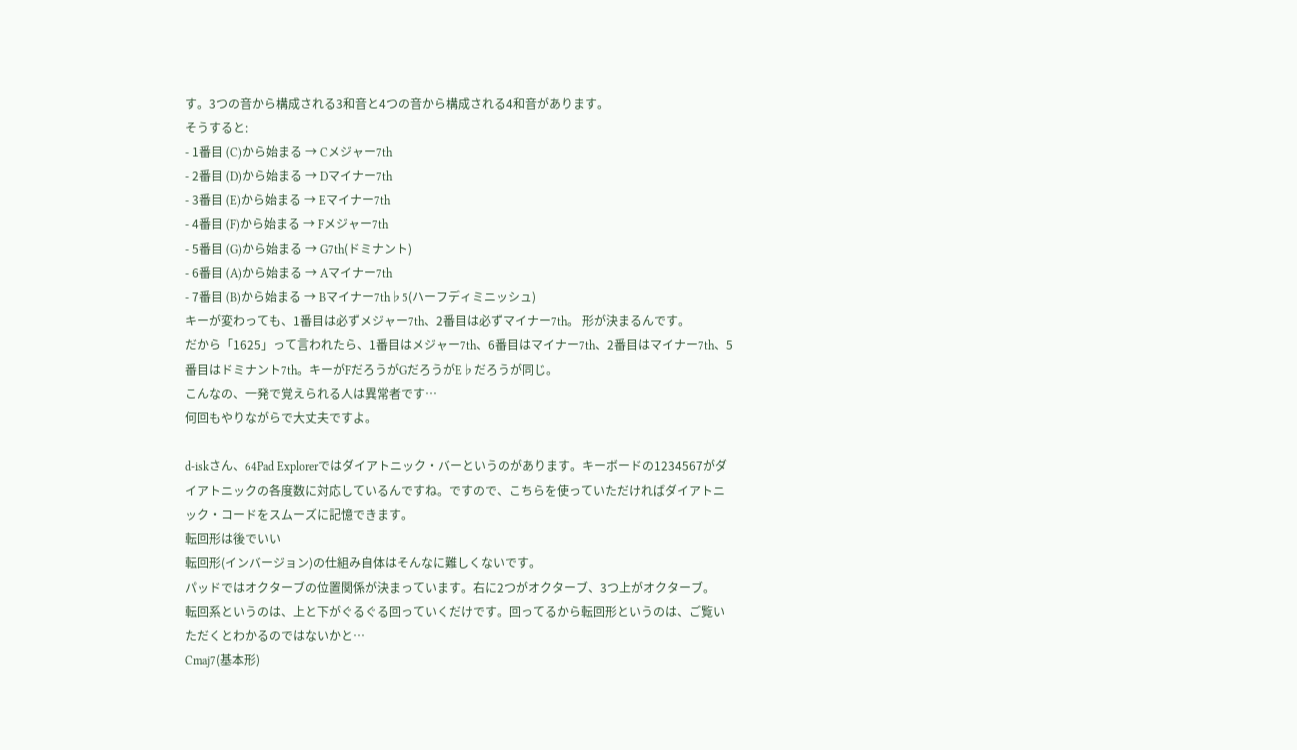す。3つの音から構成される3和音と4つの音から構成される4和音があります。
そうすると:
- 1番目 (C)から始まる → Cメジャー7th
- 2番目 (D)から始まる → Dマイナー7th
- 3番目 (E)から始まる → Eマイナー7th
- 4番目 (F)から始まる → Fメジャー7th
- 5番目 (G)から始まる → G7th(ドミナント)
- 6番目 (A)から始まる → Aマイナー7th
- 7番目 (B)から始まる → Bマイナー7th♭5(ハーフディミニッシュ)
キーが変わっても、1番目は必ずメジャー7th、2番目は必ずマイナー7th。 形が決まるんです。
だから「1625」って言われたら、1番目はメジャー7th、6番目はマイナー7th、2番目はマイナー7th、5番目はドミナント7th。キーがFだろうがGだろうがE♭だろうが同じ。
こんなの、一発で覚えられる人は異常者です…
何回もやりながらで大丈夫ですよ。

d-iskさん、64Pad Explorerではダイアトニック・バーというのがあります。キーボードの1234567がダイアトニックの各度数に対応しているんですね。ですので、こちらを使っていただければダイアトニック・コードをスムーズに記憶できます。
転回形は後でいい
転回形(インバージョン)の仕組み自体はそんなに難しくないです。
パッドではオクターブの位置関係が決まっています。右に2つがオクターブ、3つ上がオクターブ。
転回系というのは、上と下がぐるぐる回っていくだけです。回ってるから転回形というのは、ご覧いただくとわかるのではないかと…
Cmaj7(基本形)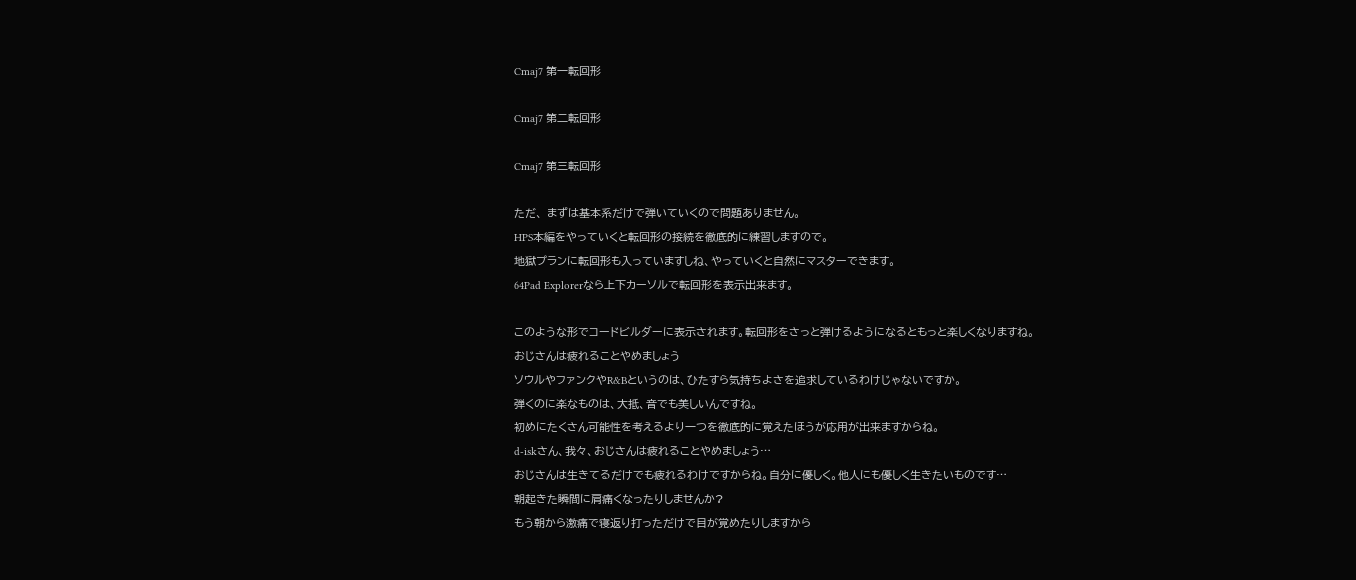Cmaj7 第一転回形

Cmaj7 第二転回形

Cmaj7 第三転回形

ただ、 まずは基本系だけで弾いていくので問題ありません。
HPS本編をやっていくと転回形の接続を徹底的に練習しますので。
地獄プランに転回形も入っていますしね、やっていくと自然にマスターできます。
64Pad Explorerなら上下カーソルで転回形を表示出来ます。

このような形でコードビルダーに表示されます。転回形をさっと弾けるようになるともっと楽しくなりますね。
おじさんは疲れることやめましょう
ソウルやファンクやR&Bというのは、ひたすら気持ちよさを追求しているわけじゃないですか。
弾くのに楽なものは、大抵、音でも美しいんですね。
初めにたくさん可能性を考えるより一つを徹底的に覚えたほうが応用が出来ますからね。
d-iskさん、我々、おじさんは疲れることやめましょう…
おじさんは生きてるだけでも疲れるわけですからね。自分に優しく。他人にも優しく生きたいものです…
朝起きた瞬間に肩痛くなったりしませんか?
もう朝から激痛で寝返り打っただけで目が覚めたりしますから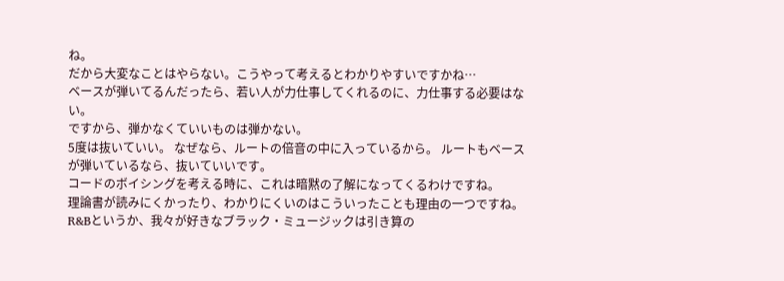ね。
だから大変なことはやらない。こうやって考えるとわかりやすいですかね…
ベースが弾いてるんだったら、若い人が力仕事してくれるのに、力仕事する必要はない。
ですから、弾かなくていいものは弾かない。
5度は抜いていい。 なぜなら、ルートの倍音の中に入っているから。 ルートもベースが弾いているなら、抜いていいです。
コードのボイシングを考える時に、これは暗黙の了解になってくるわけですね。
理論書が読みにくかったり、わかりにくいのはこういったことも理由の一つですね。
R&Bというか、我々が好きなブラック・ミュージックは引き算の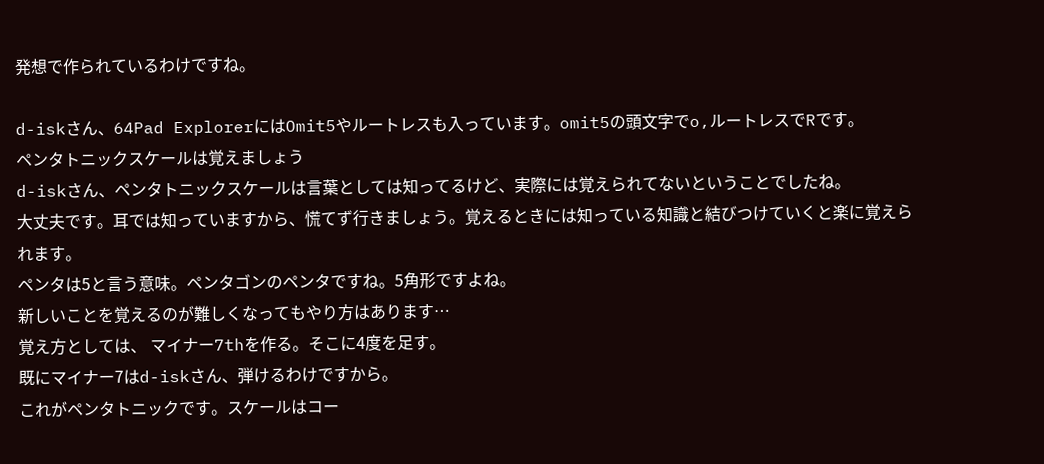発想で作られているわけですね。

d-iskさん、64Pad ExplorerにはOmit5やルートレスも入っています。omit5の頭文字でo,ルートレスでRです。
ペンタトニックスケールは覚えましょう
d-iskさん、ペンタトニックスケールは言葉としては知ってるけど、実際には覚えられてないということでしたね。
大丈夫です。耳では知っていますから、慌てず行きましょう。覚えるときには知っている知識と結びつけていくと楽に覚えられます。
ペンタは5と言う意味。ペンタゴンのペンタですね。5角形ですよね。
新しいことを覚えるのが難しくなってもやり方はあります…
覚え方としては、 マイナー7thを作る。そこに4度を足す。
既にマイナー7はd-iskさん、弾けるわけですから。
これがペンタトニックです。スケールはコー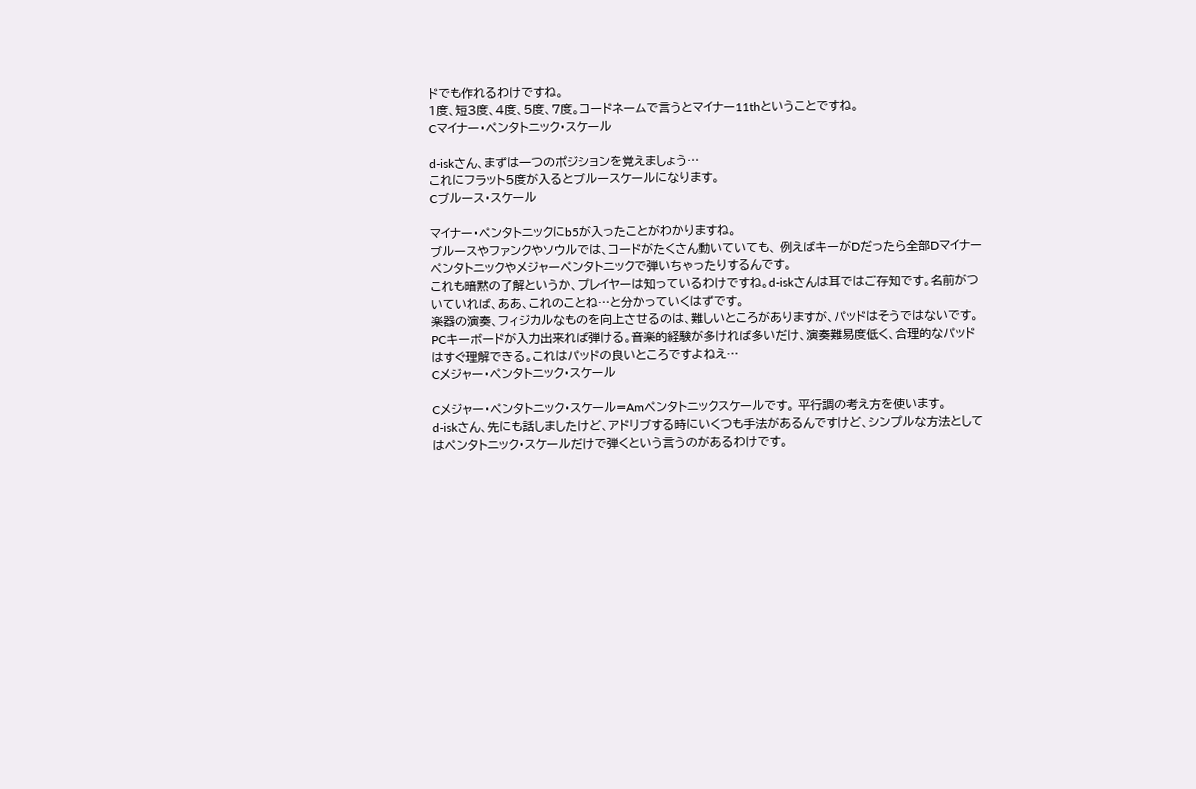ドでも作れるわけですね。
1度、短3度、4度、5度、7度。コードネームで言うとマイナー11thということですね。
Cマイナー・ペンタトニック・スケール

d-iskさん、まずは一つのポジションを覚えましょう…
これにフラット5度が入るとブルースケールになります。
Cブルース・スケール

マイナー・ペンタトニックにb5が入ったことがわかりますね。
ブルースやファンクやソウルでは、コードがたくさん動いていても、 例えばキーがDだったら全部Dマイナーペンタトニックやメジャーペンタトニックで弾いちゃったりするんです。
これも暗黙の了解というか、プレイヤーは知っているわけですね。d-iskさんは耳ではご存知です。名前がついていれば、ああ、これのことね…と分かっていくはずです。
楽器の演奏、フィジカルなものを向上させるのは、難しいところがありますが、パッドはそうではないです。
PCキーボードが入力出来れば弾ける。音楽的経験が多ければ多いだけ、演奏難易度低く、合理的なパッドはすぐ理解できる。これはパッドの良いところですよねえ…
Cメジャー・ペンタトニック・スケール

Cメジャー・ペンタトニック・スケール=Amペンタトニックスケールです。 平行調の考え方を使います。
d-iskさん、先にも話しましたけど、アドリブする時にいくつも手法があるんですけど、シンプルな方法としてはペンタトニック・スケールだけで弾くという言うのがあるわけです。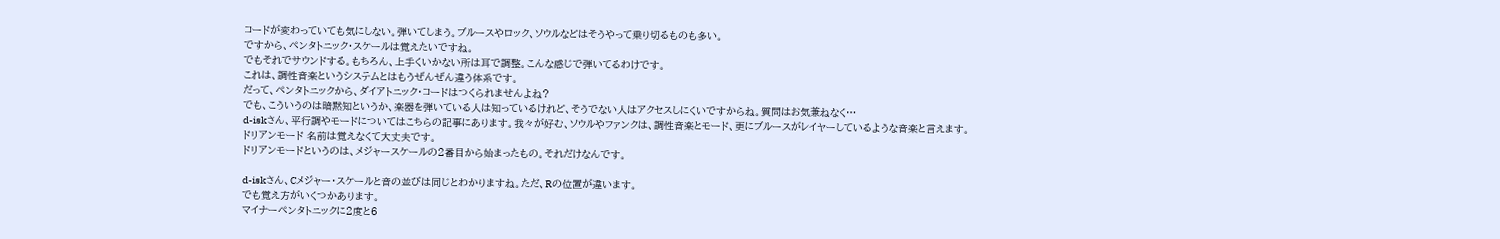コードが変わっていても気にしない。弾いてしまう。ブルースやロック、ソウルなどはそうやって乗り切るものも多い。
ですから、ペンタトニック・スケールは覚えたいですね。
でもそれでサウンドする。もちろん、上手くいかない所は耳で調整。こんな感じで弾いてるわけです。
これは、調性音楽というシステムとはもうぜんぜん違う体系です。
だって、ペンタトニックから、ダイアトニック・コードはつくられませんよね?
でも、こういうのは暗黙知というか、楽器を弾いている人は知っているけれど、そうでない人はアクセスしにくいですからね。質問はお気兼ねなく…
d-iskさん、平行調やモードについてはこちらの記事にあります。我々が好む、ソウルやファンクは、調性音楽とモード、更にブルースがレイヤーしているような音楽と言えます。
ドリアンモード 名前は覚えなくて大丈夫です。
ドリアンモードというのは、メジャースケールの2番目から始まったもの。それだけなんです。

d-iskさん、Cメジャー・スケールと音の並びは同じとわかりますね。ただ、Rの位置が違います。
でも覚え方がいくつかあります。
マイナーペンタトニックに2度と6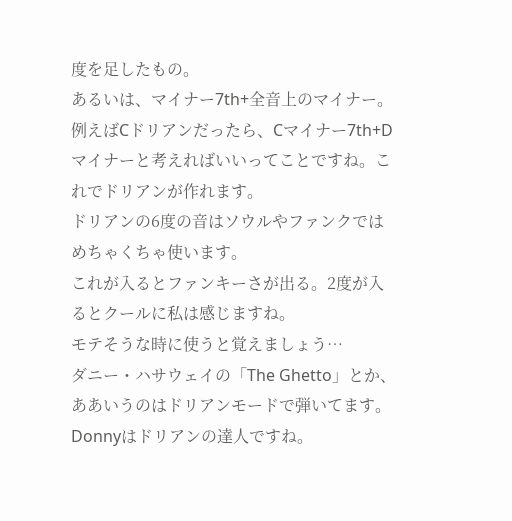度を足したもの。
あるいは、マイナー7th+全音上のマイナー。
例えばCドリアンだったら、Cマイナー7th+Dマイナーと考えればいいってことですね。これでドリアンが作れます。
ドリアンの6度の音はソウルやファンクではめちゃくちゃ使います。
これが入るとファンキーさが出る。2度が入るとクールに私は感じますね。
モテそうな時に使うと覚えましょう…
ダニー・ハサウェイの「The Ghetto」とか、ああいうのはドリアンモードで弾いてます。Donnyはドリアンの達人ですね。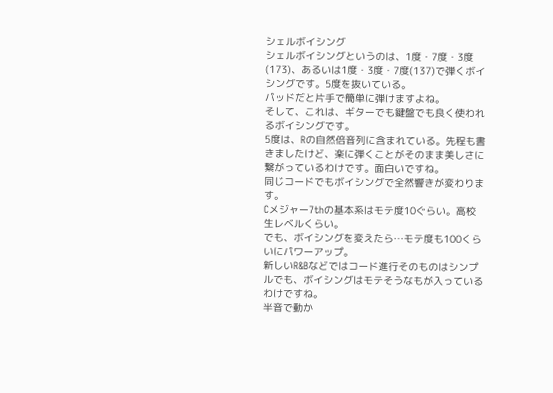シェルボイシング
シェルボイシングというのは、1度・7度・3度(173)、あるいは1度・3度・7度(137)で弾くボイシングです。5度を抜いている。
パッドだと片手で簡単に弾けますよね。
そして、これは、ギターでも鍵盤でも良く使われるボイシングです。
5度は、Rの自然倍音列に含まれている。先程も書きましたけど、楽に弾くことがそのまま美しさに繋がっているわけです。面白いですね。
同じコードでもボイシングで全然響きが変わります。
Cメジャー7thの基本系はモテ度10ぐらい。高校生レベルくらい。
でも、ボイシングを変えたら…モテ度も100くらいにパワーアップ。
新しいR&Bなどではコード進行そのものはシンプルでも、ボイシングはモテそうなもが入っているわけですね。
半音で動か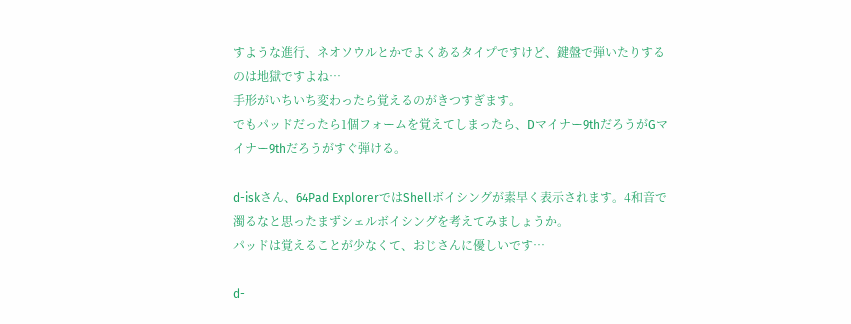すような進行、ネオソウルとかでよくあるタイプですけど、鍵盤で弾いたりするのは地獄ですよね…
手形がいちいち変わったら覚えるのがきつすぎます。
でもパッドだったら1個フォームを覚えてしまったら、Dマイナー9thだろうがGマイナー9thだろうがすぐ弾ける。

d-iskさん、64Pad ExplorerではShellボイシングが素早く表示されます。4和音で濁るなと思ったまずシェルボイシングを考えてみましょうか。
パッドは覚えることが少なくて、おじさんに優しいです…

d-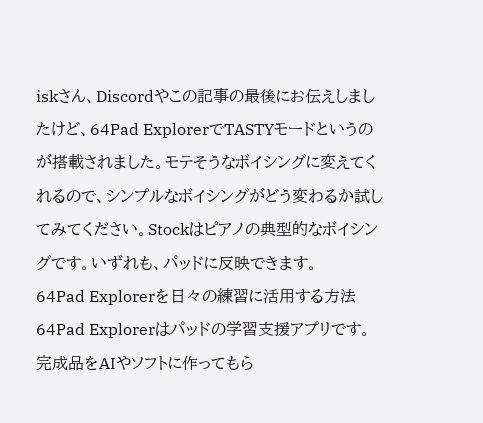iskさん、Discordやこの記事の最後にお伝えしましたけど、64Pad ExplorerでTASTYモードというのが搭載されました。モテそうなボイシングに変えてくれるので、シンプルなボイシングがどう変わるか試してみてください。Stockはピアノの典型的なボイシングです。いずれも、パッドに反映できます。
64Pad Explorerを日々の練習に活用する方法
64Pad Explorerはパッドの学習支援アプリです。
完成品をAIやソフトに作ってもら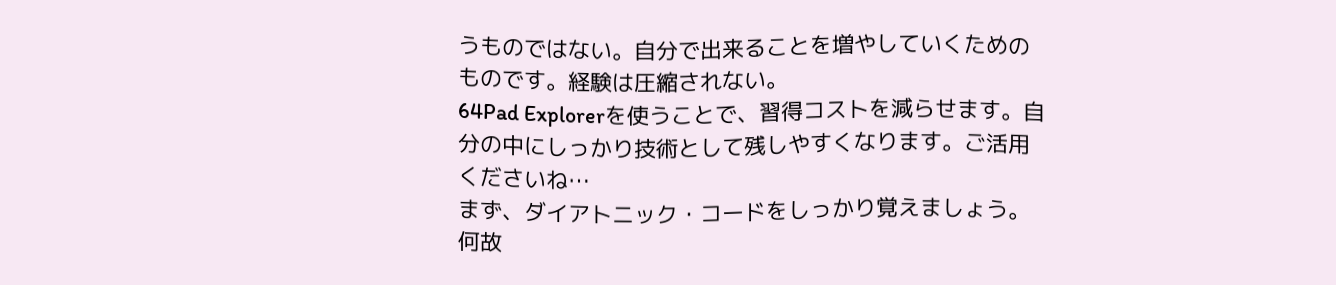うものではない。自分で出来ることを増やしていくためのものです。経験は圧縮されない。
64Pad Explorerを使うことで、習得コストを減らせます。自分の中にしっかり技術として残しやすくなります。ご活用くださいね…
まず、ダイアトニック・コードをしっかり覚えましょう。何故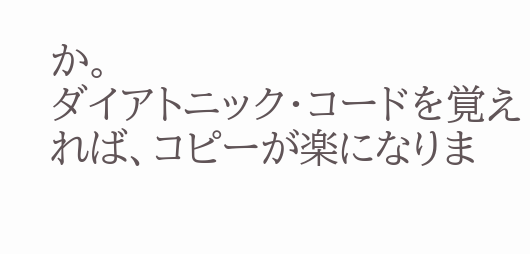か。
ダイアトニック・コードを覚えれば、コピーが楽になりま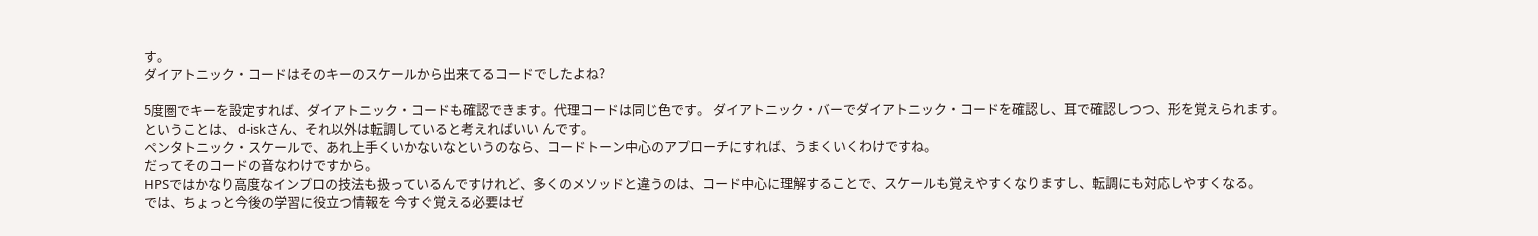す。
ダイアトニック・コードはそのキーのスケールから出来てるコードでしたよね?

5度圏でキーを設定すれば、ダイアトニック・コードも確認できます。代理コードは同じ色です。 ダイアトニック・バーでダイアトニック・コードを確認し、耳で確認しつつ、形を覚えられます。
ということは、 d-iskさん、それ以外は転調していると考えればいい んです。
ペンタトニック・スケールで、あれ上手くいかないなというのなら、コードトーン中心のアプローチにすれば、うまくいくわけですね。
だってそのコードの音なわけですから。
HPSではかなり高度なインプロの技法も扱っているんですけれど、多くのメソッドと違うのは、コード中心に理解することで、スケールも覚えやすくなりますし、転調にも対応しやすくなる。
では、ちょっと今後の学習に役立つ情報を 今すぐ覚える必要はゼ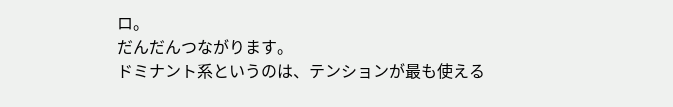ロ。
だんだんつながります。
ドミナント系というのは、テンションが最も使える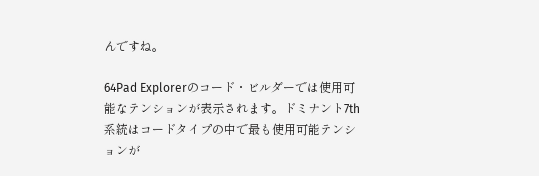んですね。

64Pad Explorerのコード・ビルダーでは使用可能なテンションが表示されます。ドミナント7th系統はコードタイプの中で最も使用可能テンションが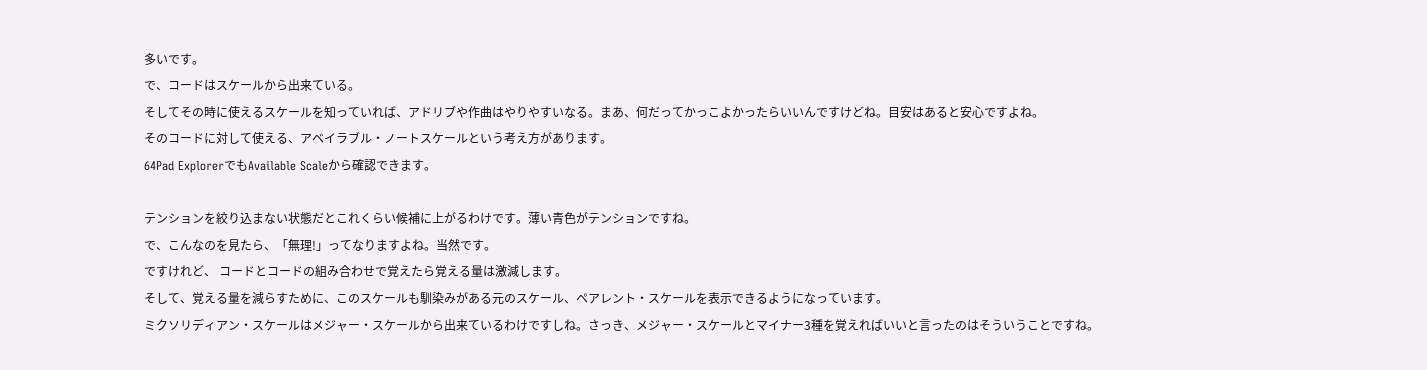多いです。
で、コードはスケールから出来ている。
そしてその時に使えるスケールを知っていれば、アドリブや作曲はやりやすいなる。まあ、何だってかっこよかったらいいんですけどね。目安はあると安心ですよね。
そのコードに対して使える、アベイラブル・ノートスケールという考え方があります。
64Pad ExplorerでもAvailable Scaleから確認できます。

テンションを絞り込まない状態だとこれくらい候補に上がるわけです。薄い青色がテンションですね。
で、こんなのを見たら、「無理!」ってなりますよね。当然です。
ですけれど、 コードとコードの組み合わせで覚えたら覚える量は激減します。
そして、覚える量を減らすために、このスケールも馴染みがある元のスケール、ペアレント・スケールを表示できるようになっています。
ミクソリディアン・スケールはメジャー・スケールから出来ているわけですしね。さっき、メジャー・スケールとマイナー3種を覚えればいいと言ったのはそういうことですね。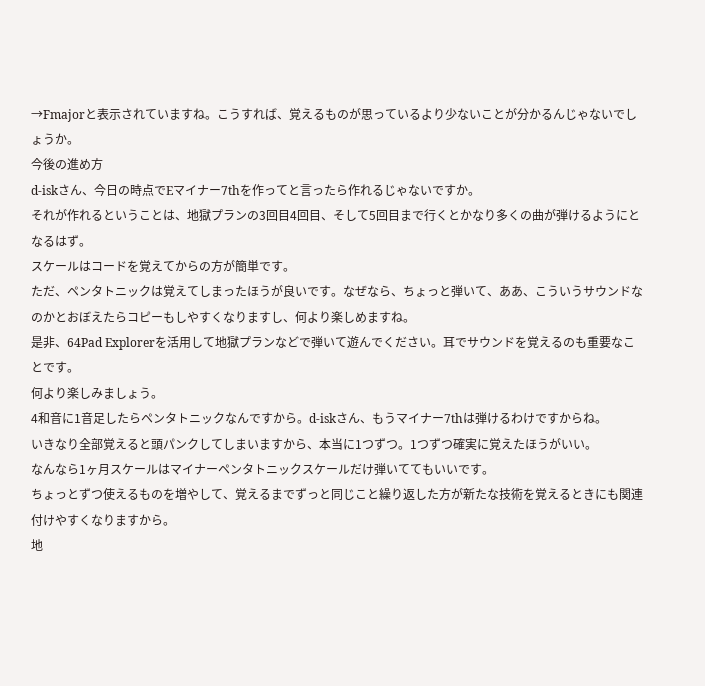→Fmajorと表示されていますね。こうすれば、覚えるものが思っているより少ないことが分かるんじゃないでしょうか。
今後の進め方
d-iskさん、今日の時点でEマイナー7thを作ってと言ったら作れるじゃないですか。
それが作れるということは、地獄プランの3回目4回目、そして5回目まで行くとかなり多くの曲が弾けるようにとなるはず。
スケールはコードを覚えてからの方が簡単です。
ただ、ペンタトニックは覚えてしまったほうが良いです。なぜなら、ちょっと弾いて、ああ、こういうサウンドなのかとおぼえたらコピーもしやすくなりますし、何より楽しめますね。
是非、64Pad Explorerを活用して地獄プランなどで弾いて遊んでください。耳でサウンドを覚えるのも重要なことです。
何より楽しみましょう。
4和音に1音足したらペンタトニックなんですから。d-iskさん、もうマイナー7thは弾けるわけですからね。
いきなり全部覚えると頭パンクしてしまいますから、本当に1つずつ。1つずつ確実に覚えたほうがいい。
なんなら1ヶ月スケールはマイナーペンタトニックスケールだけ弾いててもいいです。
ちょっとずつ使えるものを増やして、覚えるまでずっと同じこと繰り返した方が新たな技術を覚えるときにも関連付けやすくなりますから。
地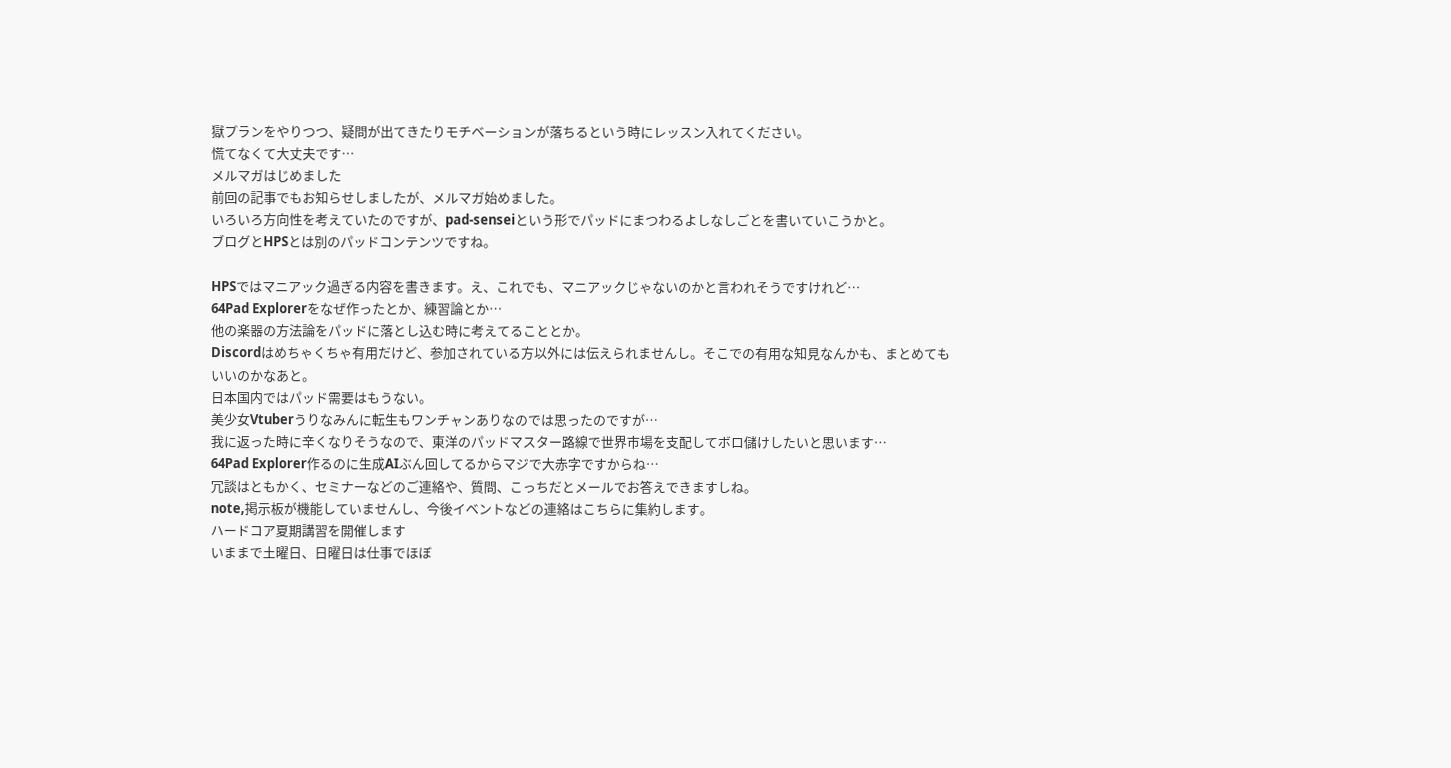獄プランをやりつつ、疑問が出てきたりモチベーションが落ちるという時にレッスン入れてください。
慌てなくて大丈夫です…
メルマガはじめました
前回の記事でもお知らせしましたが、メルマガ始めました。
いろいろ方向性を考えていたのですが、pad-senseiという形でパッドにまつわるよしなしごとを書いていこうかと。
ブログとHPSとは別のパッドコンテンツですね。

HPSではマニアック過ぎる内容を書きます。え、これでも、マニアックじゃないのかと言われそうですけれど…
64Pad Explorerをなぜ作ったとか、練習論とか…
他の楽器の方法論をパッドに落とし込む時に考えてることとか。
Discordはめちゃくちゃ有用だけど、参加されている方以外には伝えられませんし。そこでの有用な知見なんかも、まとめてもいいのかなあと。
日本国内ではパッド需要はもうない。
美少女Vtuberうりなみんに転生もワンチャンありなのでは思ったのですが…
我に返った時に辛くなりそうなので、東洋のパッドマスター路線で世界市場を支配してボロ儲けしたいと思います…
64Pad Explorer作るのに生成AIぶん回してるからマジで大赤字ですからね…
冗談はともかく、セミナーなどのご連絡や、質問、こっちだとメールでお答えできますしね。
note,掲示板が機能していませんし、今後イベントなどの連絡はこちらに集約します。
ハードコア夏期講習を開催します
いままで土曜日、日曜日は仕事でほぼ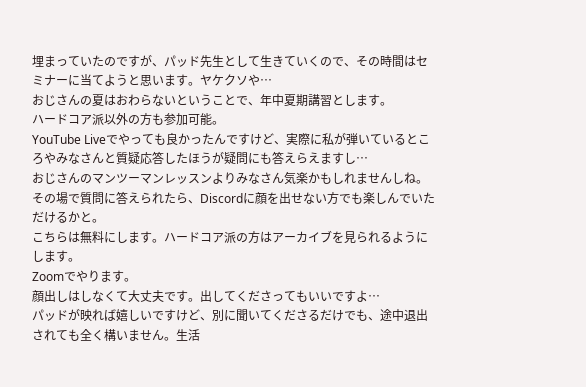埋まっていたのですが、パッド先生として生きていくので、その時間はセミナーに当てようと思います。ヤケクソや…
おじさんの夏はおわらないということで、年中夏期講習とします。
ハードコア派以外の方も参加可能。
YouTube Liveでやっても良かったんですけど、実際に私が弾いているところやみなさんと質疑応答したほうが疑問にも答えらえますし…
おじさんのマンツーマンレッスンよりみなさん気楽かもしれませんしね。
その場で質問に答えられたら、Discordに顔を出せない方でも楽しんでいただけるかと。
こちらは無料にします。ハードコア派の方はアーカイブを見られるようにします。
Zoomでやります。
顔出しはしなくて大丈夫です。出してくださってもいいですよ…
パッドが映れば嬉しいですけど、別に聞いてくださるだけでも、途中退出されても全く構いません。生活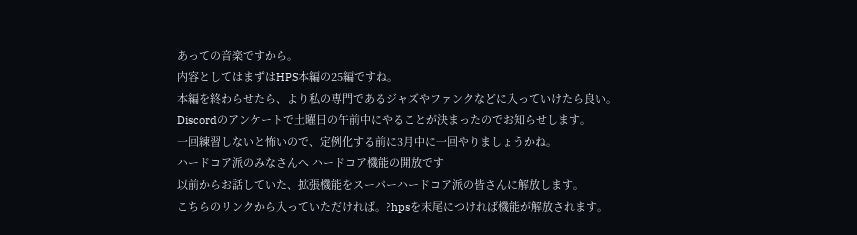あっての音楽ですから。
内容としてはまずはHPS本編の25編ですね。
本編を終わらせたら、より私の専門であるジャズやファンクなどに入っていけたら良い。
Discordのアンケートで土曜日の午前中にやることが決まったのでお知らせします。
一回練習しないと怖いので、定例化する前に3月中に一回やりましょうかね。
ハードコア派のみなさんへ ハードコア機能の開放です
以前からお話していた、拡張機能をスーパーハードコア派の皆さんに解放します。
こちらのリンクから入っていただければ。?hpsを末尾につければ機能が解放されます。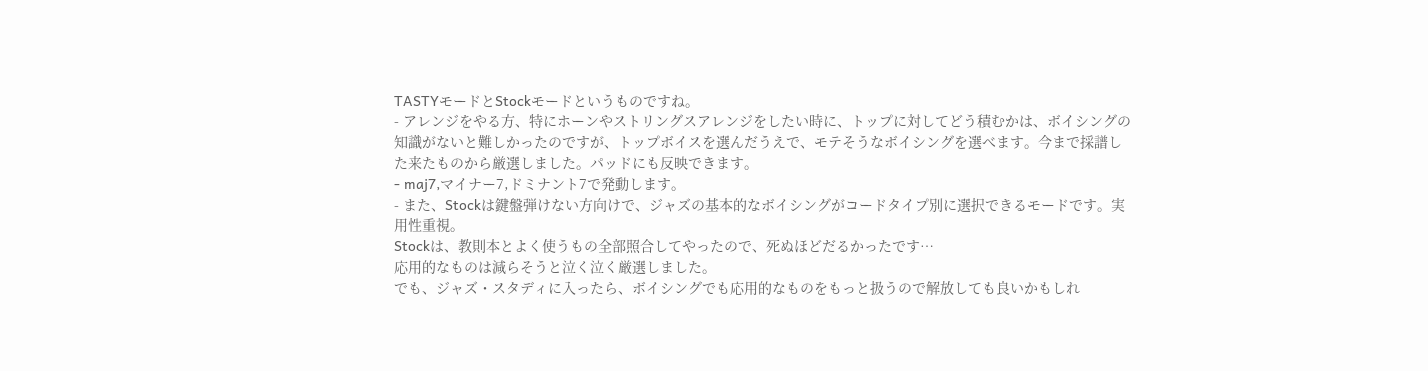TASTYモードとStockモードというものですね。
- アレンジをやる方、特にホーンやストリングスアレンジをしたい時に、トップに対してどう積むかは、ボイシングの知識がないと難しかったのですが、トップボイスを選んだうえで、モテそうなボイシングを選べます。今まで採譜した来たものから厳選しました。パッドにも反映できます。
- maj7,マイナー7,ドミナント7で発動します。
- また、Stockは鍵盤弾けない方向けで、ジャズの基本的なボイシングがコードタイプ別に選択できるモードです。実用性重視。
Stockは、教則本とよく使うもの全部照合してやったので、死ぬほどだるかったです…
応用的なものは減らそうと泣く泣く厳選しました。
でも、ジャズ・スタディに入ったら、ボイシングでも応用的なものをもっと扱うので解放しても良いかもしれ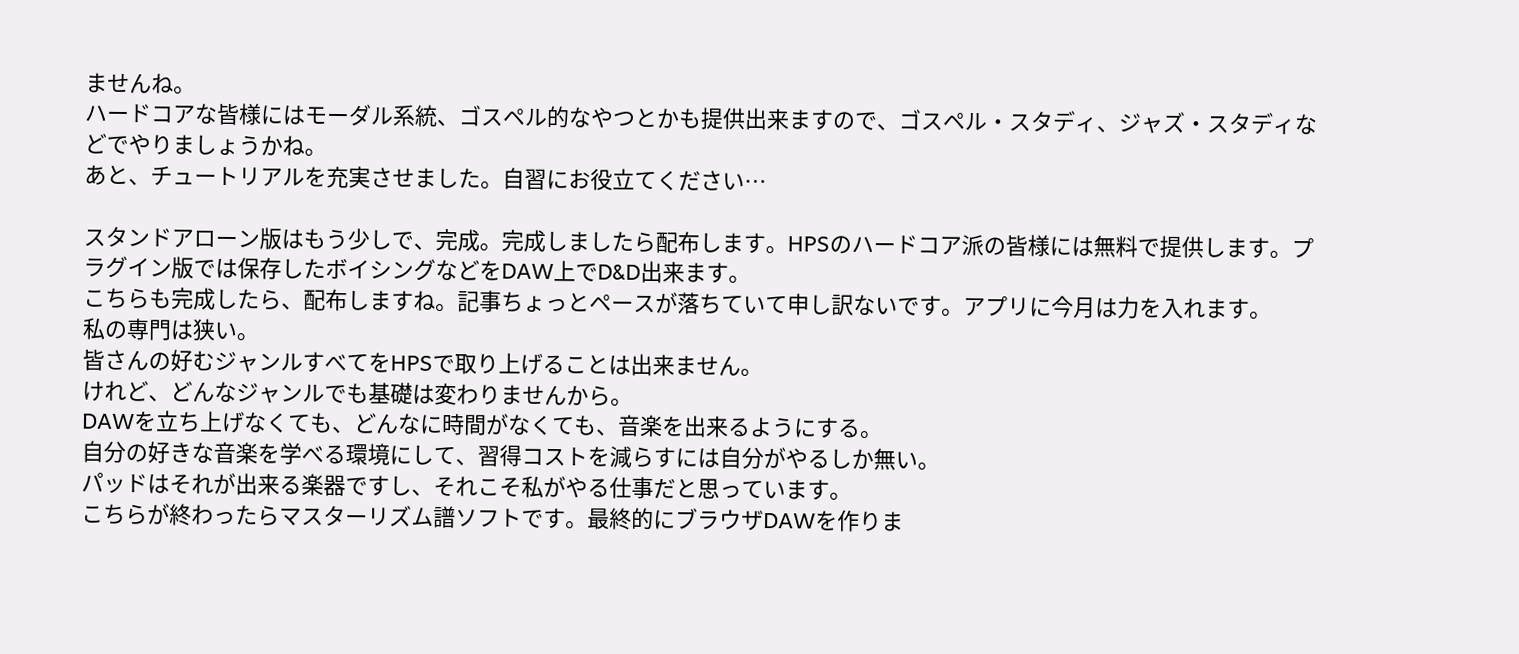ませんね。
ハードコアな皆様にはモーダル系統、ゴスペル的なやつとかも提供出来ますので、ゴスペル・スタディ、ジャズ・スタディなどでやりましょうかね。
あと、チュートリアルを充実させました。自習にお役立てください…

スタンドアローン版はもう少しで、完成。完成しましたら配布します。HPSのハードコア派の皆様には無料で提供します。プラグイン版では保存したボイシングなどをDAW上でD&D出来ます。
こちらも完成したら、配布しますね。記事ちょっとペースが落ちていて申し訳ないです。アプリに今月は力を入れます。
私の専門は狭い。
皆さんの好むジャンルすべてをHPSで取り上げることは出来ません。
けれど、どんなジャンルでも基礎は変わりませんから。
DAWを立ち上げなくても、どんなに時間がなくても、音楽を出来るようにする。
自分の好きな音楽を学べる環境にして、習得コストを減らすには自分がやるしか無い。
パッドはそれが出来る楽器ですし、それこそ私がやる仕事だと思っています。
こちらが終わったらマスターリズム譜ソフトです。最終的にブラウザDAWを作りま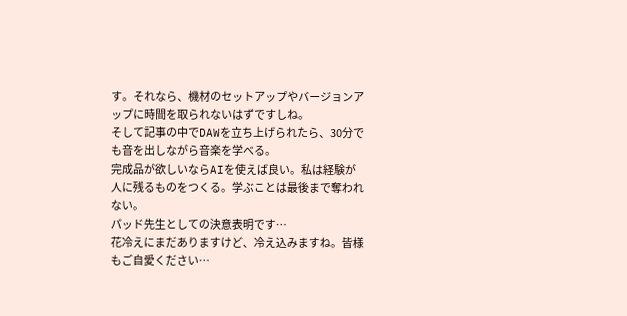す。それなら、機材のセットアップやバージョンアップに時間を取られないはずですしね。
そして記事の中でDAWを立ち上げられたら、30分でも音を出しながら音楽を学べる。
完成品が欲しいならAIを使えば良い。私は経験が人に残るものをつくる。学ぶことは最後まで奪われない。
パッド先生としての決意表明です…
花冷えにまだありますけど、冷え込みますね。皆様もご自愛ください…